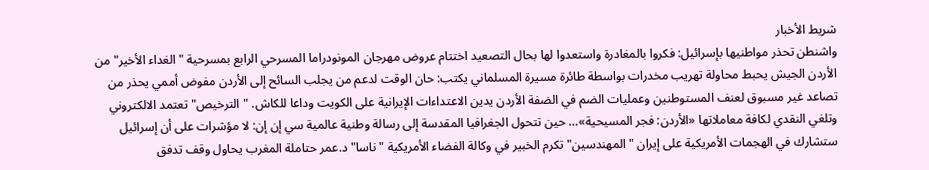شريط الأخبار
واشنطن تحذر مواطنيها بإسرائيل: فكروا بالمغادرة واستعدوا لها بحال التصعيد اختتام عروض مهرجان المونودراما المسرحي الرابع بمسرحية " الغداء الأخير" من الأردن الجيش يحبط محاولة تهريب مخدرات بواسطة طائرة مسيرة المسلماني يكتب: حان الوقت لدعم من يجلب السائح إلى الأردن مفوض أممي يحذر من تصاعد غير مسبوق لعنف المستوطنين وعمليات الضم في الضفة الأردن يدين الاعتداءات الإيرانية على الكويت وداعا للكاش. "الترخيص" تعتمد الالكتروني وتلغي النقدي لكافة معاملاتها «الأردن: فجر المسيحية»… حين تتحول الجغرافيا المقدسة إلى رسالة وطنية عالمية سي إن إن: لا مؤشرات على أن إسرائيل ستشارك في الهجمات الأمريكية على إيران "المهندسين" تكرم الخبير في وكالة الفضاء الأمريكية "ناسا" د.عمر حتاملة المغرب يحاول وقف تدفق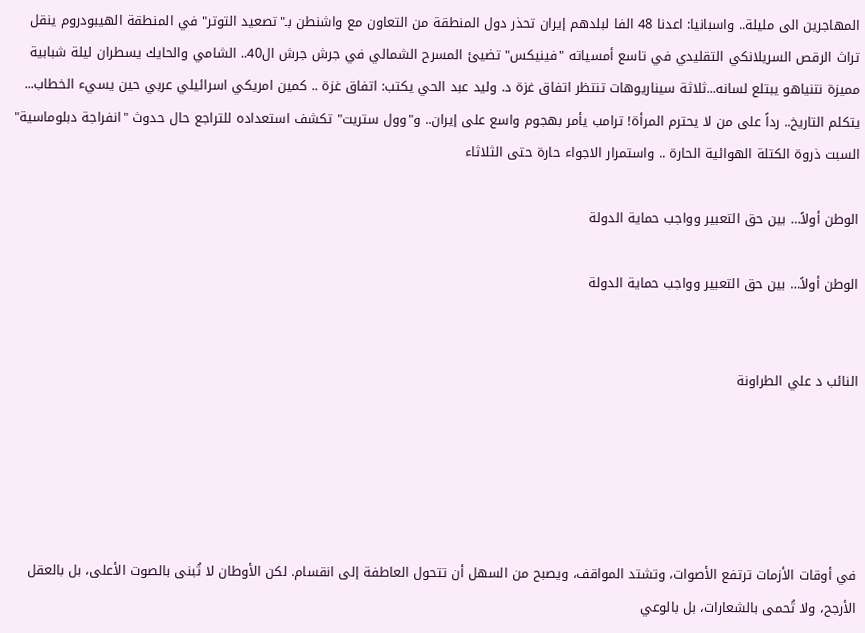المهاجرين الى مليلة.. واسبانيا: اعدنا 48 الفا لبلدهم إيران تحذر دول المنطقة من التعاون مع واشنطن بـ"تصعيد التوتر" في المنطقة الهيبودروم ينقل تراث الرقص السريلانكي التقليدي في تاسع أمسياته "فينيكس" تضيئ المسرح الشمالي في جرش جرش ال40.. الشامي والحايك يسطران ليلة شبابية مميزة نتنياهو يبتلع لسانه...ثلاثة سيناريوهات تنتظر اتفاق غزة د. وليد عبد الحي يكتب: اتفاق غزة .. كمين امريكي اسرائيلي عربي حين يسيء الخطاب... يتكلم التاريخ.. رداً على من لا يحترم المرأة! ترامب يأمر بهجوم واسع على إيران.. و"وول ستريت" تكشف استعداده للتراجع حال حدوث "انفراجة دبلوماسية" السبت ذروة الكتلة الهوائية الحارة .. واستمرار الاجواء حارة حتى الثلاثاء

الوطن أولاً… بين حق التعبير وواجب حماية الدولة

الوطن أولاً… بين حق التعبير وواجب حماية الدولة


النائب د علي الطراونة





في أوقات الأزمات ترتفع الأصوات، وتشتد المواقف، ويصبح من السهل أن تتحول العاطفة إلى انقسام. لكن الأوطان لا تُبنى بالصوت الأعلى، بل بالعقل الأرجح، ولا تُحمى بالشعارات، بل بالوعي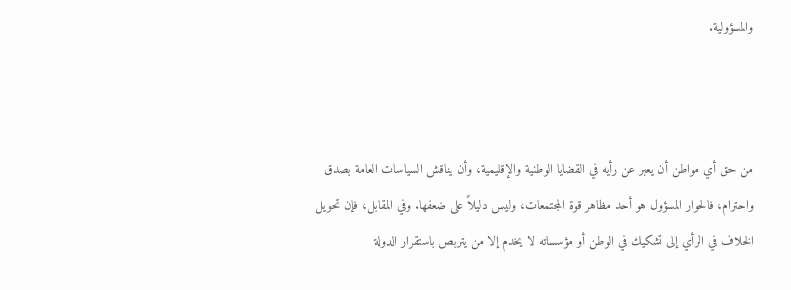والمسؤولية.



من حق أي مواطن أن يعبر عن رأيه في القضايا الوطنية والإقليمية، وأن يناقش السياسات العامة بصدق واحترام، فالحوار المسؤول هو أحد مظاهر قوة المجتمعات، وليس دليلاً على ضعفها. وفي المقابل، فإن تحويل الخلاف في الرأي إلى تشكيك في الوطن أو مؤسساته لا يخدم إلا من يتربص باستقرار الدولة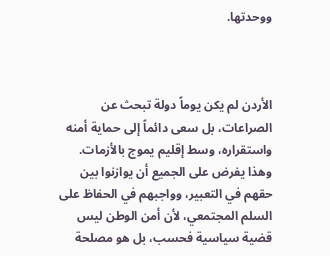ووحدتها.



الأردن لم يكن يوماً دولة تبحث عن الصراعات، بل سعى دائماً إلى حماية أمنه واستقراره، وسط إقليم يموج بالأزمات. وهذا يفرض على الجميع أن يوازنوا بين حقهم في التعبير، وواجبهم في الحفاظ على السلم المجتمعي، لأن أمن الوطن ليس قضية سياسية فحسب، بل هو مصلحة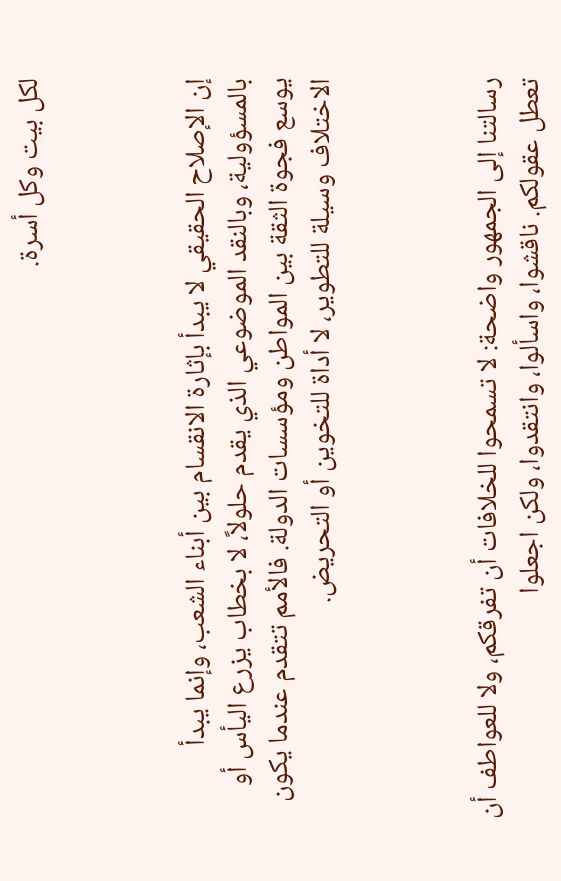لكل بيت وكل أسرة.



إن الإصلاح الحقيقي لا يبدأ بإثارة الانقسام بين أبناء الشعب، وإنما يبدأ بالمسؤولية، وبالنقد الموضوعي الذي يقدم حلولاً، لا بخطاب يزرع اليأس أو يوسع فجوة الثقة بين المواطن ومؤسسات الدولة. فالأمم تتقدم عندما يكون الاختلاف وسيلة للتطوير، لا أداة للتخوين أو التحريض.



رسالتنا إلى الجمهور واضحة: لا تسمحوا للخلافات أن تفرقكم، ولا للعواطف أن تعطل عقولكم. ناقشوا، واسألوا، وانتقدوا، ولكن اجعلوا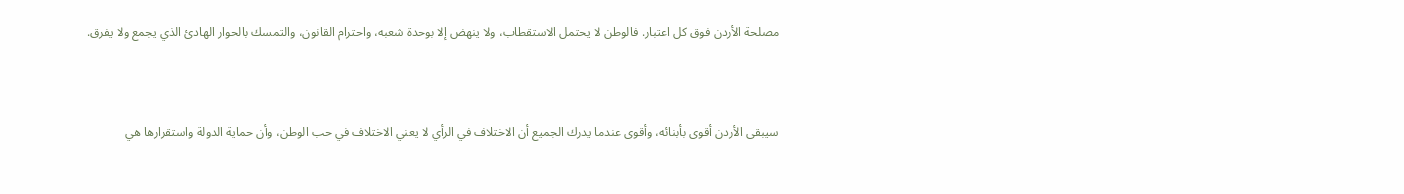مصلحة الأردن فوق كل اعتبار. فالوطن لا يحتمل الاستقطاب، ولا ينهض إلا بوحدة شعبه، واحترام القانون، والتمسك بالحوار الهادئ الذي يجمع ولا يفرق.



سيبقى الأردن أقوى بأبنائه، وأقوى عندما يدرك الجميع أن الاختلاف في الرأي لا يعني الاختلاف في حب الوطن، وأن حماية الدولة واستقرارها هي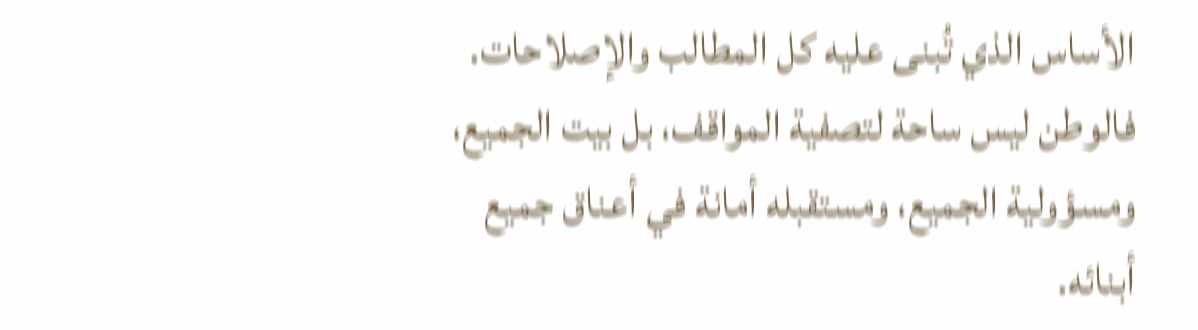الأساس الذي تُبنى عليه كل المطالب والإصلاحات. فالوطن ليس ساحة لتصفية المواقف، بل بيت الجميع، ومسؤولية الجميع، ومستقبله أمانة في أعناق جميع أبنائه.